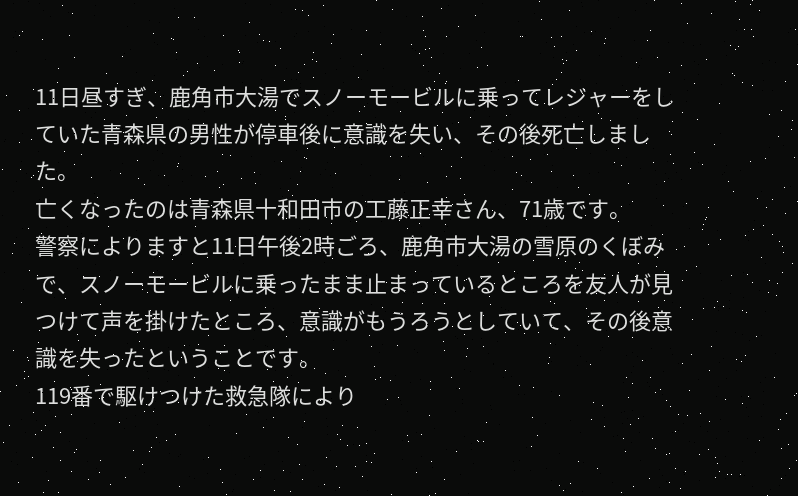11日昼すぎ、鹿角市大湯でスノーモービルに乗ってレジャーをしていた青森県の男性が停車後に意識を失い、その後死亡しました。
亡くなったのは青森県十和田市の工藤正幸さん、71歳です。
警察によりますと11日午後2時ごろ、鹿角市大湯の雪原のくぼみで、スノーモービルに乗ったまま止まっているところを友人が見つけて声を掛けたところ、意識がもうろうとしていて、その後意識を失ったということです。
119番で駆けつけた救急隊により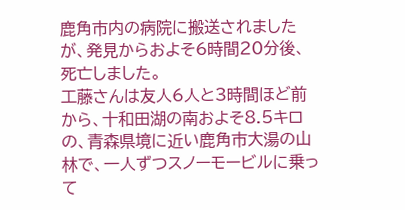鹿角市内の病院に搬送されましたが、発見からおよそ6時間20分後、死亡しました。
工藤さんは友人6人と3時間ほど前から、十和田湖の南およそ8.5キロの、青森県境に近い鹿角市大湯の山林で、一人ずつスノーモービルに乗って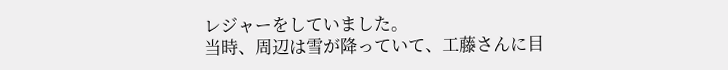レジャーをしていました。
当時、周辺は雪が降っていて、工藤さんに目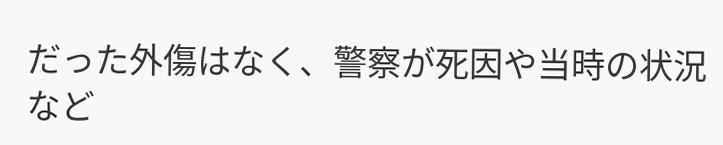だった外傷はなく、警察が死因や当時の状況など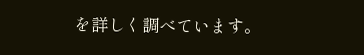を詳しく調べています。